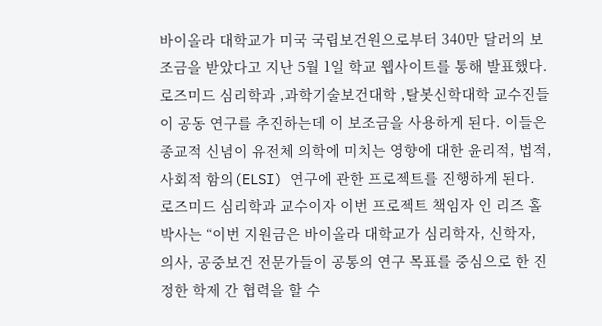바이올라 대학교가 미국 국립보건원으로부터 340만 달러의 보조금을 받았다고 지난 5월 1일 학교 웹사이트를 통해 발표했다.
로즈미드 심리학과 ,과학기술보건대학 ,탈봇신학대학 교수진들이 공동 연구를 추진하는데 이 보조금을 사용하게 된다. 이들은 종교적 신념이 유전체 의학에 미치는 영향에 대한 윤리적, 법적, 사회적 함의(ELSI) 연구에 관한 프로젝트를 진행하게 된다.
로즈미드 심리학과 교수이자 이번 프로젝트 책임자 인 리즈 홀 박사는 “이번 지원금은 바이올라 대학교가 심리학자, 신학자, 의사, 공중보건 전문가들이 공통의 연구 목표를 중심으로 한 진정한 학제 간 협력을 할 수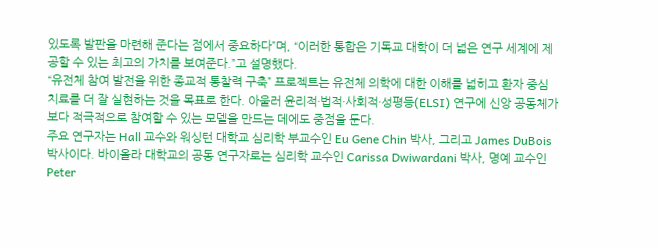있도록 발판을 마련해 준다는 점에서 중요하다”며, “이러한 통합은 기독교 대학이 더 넓은 연구 세계에 제공할 수 있는 최고의 가치를 보여준다.”고 설명했다.
“유전체 참여 발전을 위한 종교적 통찰력 구축” 프로젝트는 유전체 의학에 대한 이해를 넓히고 환자 중심 치료를 더 잘 실현하는 것을 목표로 한다. 아울러 윤리적·법적·사회적·성평등(ELSI) 연구에 신앙 공동체가 보다 적극적으로 참여할 수 있는 모델을 만드는 데에도 중점을 둔다.
주요 연구자는 Hall 교수와 워싱턴 대학교 심리학 부교수인 Eu Gene Chin 박사, 그리고 James DuBois 박사이다. 바이올라 대학교의 공동 연구자로는 심리학 교수인 Carissa Dwiwardani 박사, 명예 교수인 Peter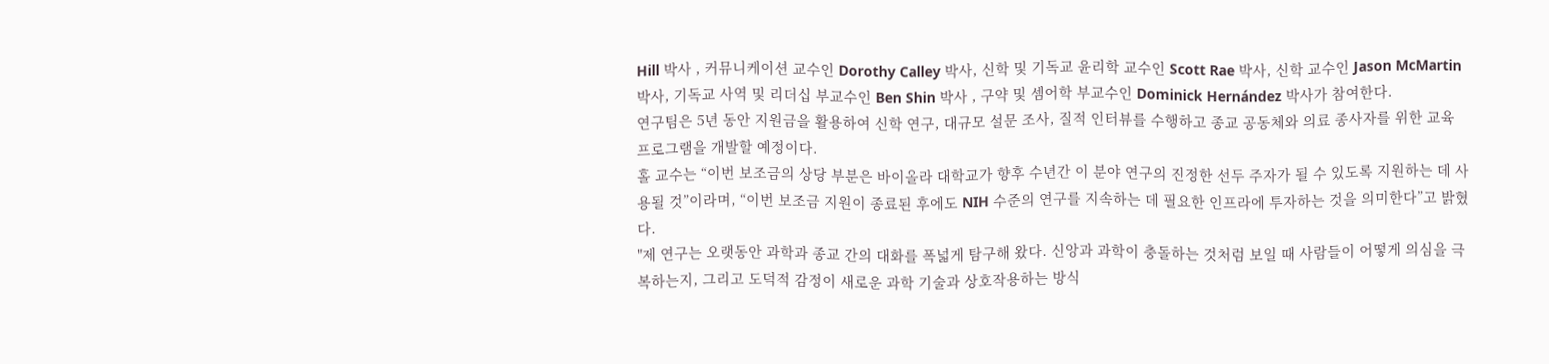Hill 박사 , 커뮤니케이션 교수인 Dorothy Calley 박사, 신학 및 기독교 윤리학 교수인 Scott Rae 박사, 신학 교수인 Jason McMartin 박사, 기독교 사역 및 리더십 부교수인 Ben Shin 박사 , 구약 및 셈어학 부교수인 Dominick Hernández 박사가 참여한다.
연구팀은 5년 동안 지원금을 활용하여 신학 연구, 대규모 설문 조사, 질적 인터뷰를 수행하고 종교 공동체와 의료 종사자를 위한 교육 프로그램을 개발할 예정이다.
홀 교수는 “이번 보조금의 상당 부분은 바이올라 대학교가 향후 수년간 이 분야 연구의 진정한 선두 주자가 될 수 있도록 지원하는 데 사용될 것”이라며, “이번 보조금 지원이 종료된 후에도 NIH 수준의 연구를 지속하는 데 필요한 인프라에 투자하는 것을 의미한다”고 밝혔다.
"제 연구는 오랫동안 과학과 종교 간의 대화를 폭넓게 탐구해 왔다. 신앙과 과학이 충돌하는 것처럼 보일 때 사람들이 어떻게 의심을 극복하는지, 그리고 도덕적 감정이 새로운 과학 기술과 상호작용하는 방식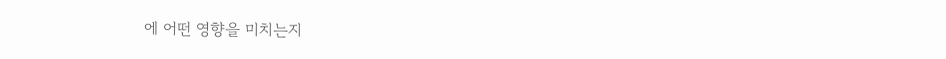에 어떤 영향을 미치는지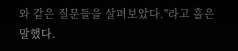와 같은 질문들을 살펴보았다."라고 홀은 말했다.